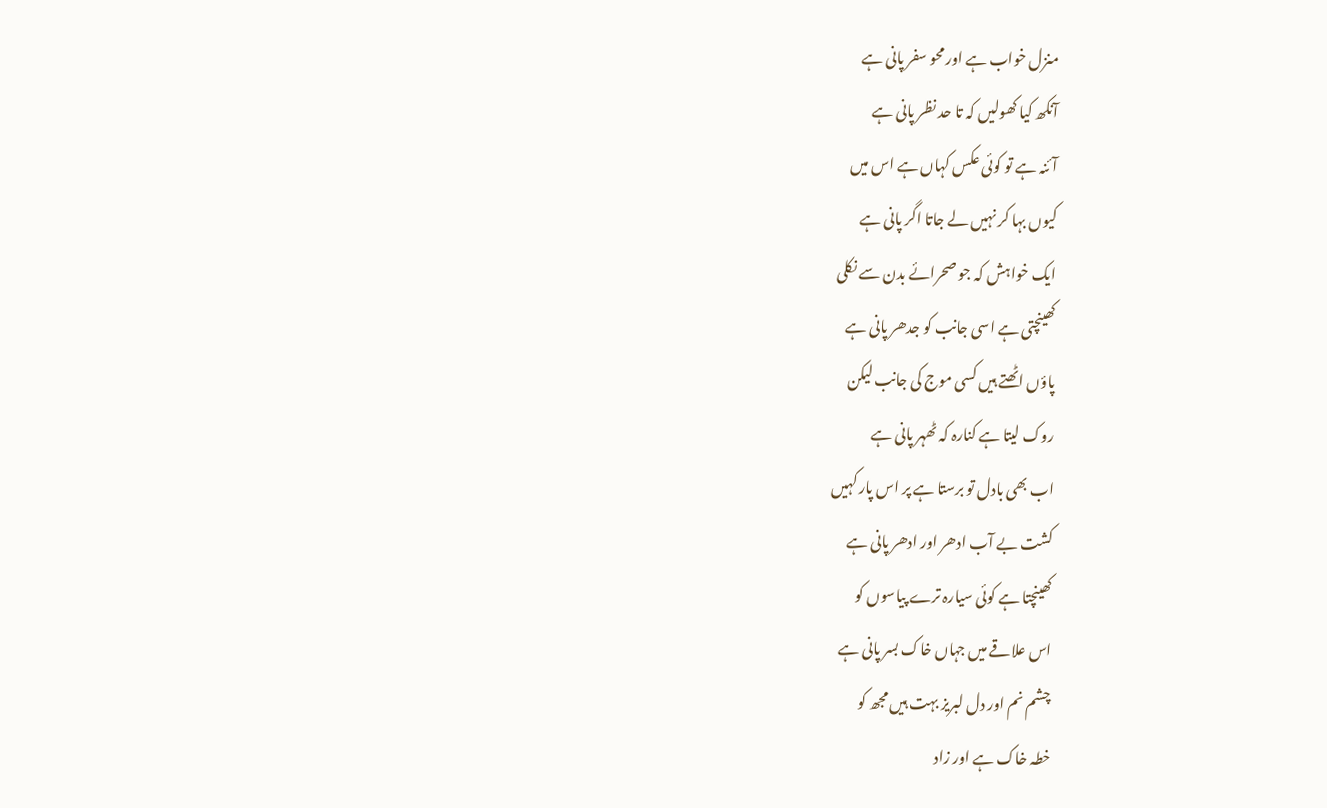منزل خواب ہے اور محو سفر پانی ہے
آنکھ کیا کھولیں کہ تا حد نظر پانی ہے
آئنہ ہے تو کوئی عکس کہاں ہے اس میں
کیوں بہا کر نہیں لے جاتا اگر پانی ہے
ایک خواہش کہ جو صحرائے بدن سے نکلی
کھینچتی ہے اسی جانب کو جدھر پانی ہے
پاؤں اٹھتے ہیں کسی موج کی جانب لیکن
روک لیتا ہے کنارہ کہ ٹھہر پانی ہے
اب بھی بادل تو برستا ہے پر اس پار کہیں
کشت بے آب ادھر اور ادھر پانی ہے
کھینچتا ہے کوئی سیارہ ترے پیاسوں کو
اس علاقے میں جہاں خاک بسر پانی ہے
چشم نم اور دل لبریز بہت ہیں مجھ کو
خطہ خاک ہے اور زاد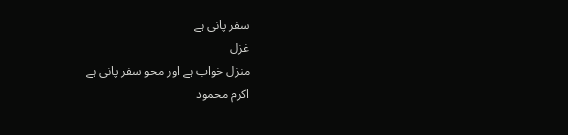سفر پانی ہے
غزل
منزل خواب ہے اور محو سفر پانی ہے
اکرم محمود